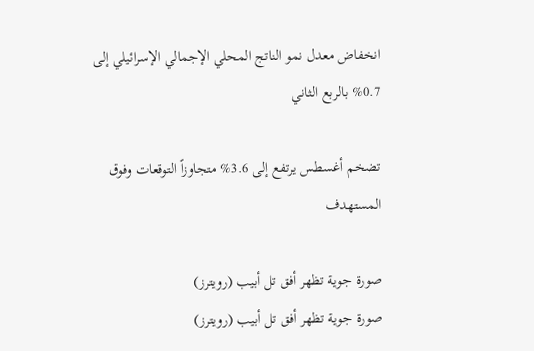انخفاض معدل نمو الناتج المحلي الإجمالي الإسرائيلي إلى 0.7% بالربع الثاني

تضخم أغسطس يرتفع إلى 3.6% متجاوزاً التوقعات وفوق المستهدف

صورة جوية تظهر أفق تل أبيب (رويترز)
صورة جوية تظهر أفق تل أبيب (رويترز)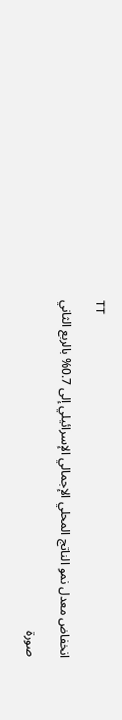TT

انخفاض معدل نمو الناتج المحلي الإجمالي الإسرائيلي إلى 0.7% بالربع الثاني

صورة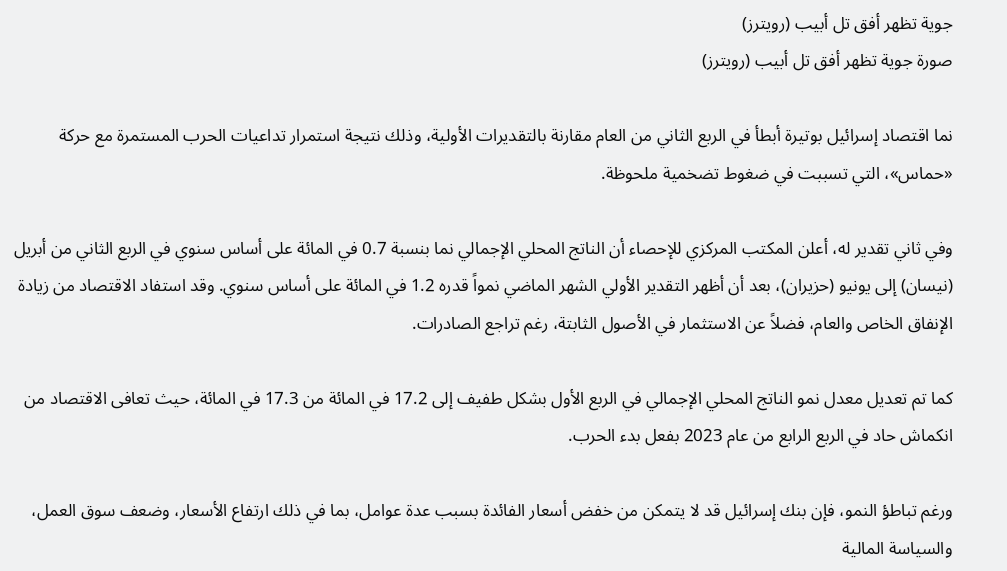جوية تظهر أفق تل أبيب (رويترز)
صورة جوية تظهر أفق تل أبيب (رويترز)

نما اقتصاد إسرائيل بوتيرة أبطأ في الربع الثاني من العام مقارنة بالتقديرات الأولية، وذلك نتيجة استمرار تداعيات الحرب المستمرة مع حركة «حماس»، التي تسببت في ضغوط تضخمية ملحوظة.

وفي ثاني تقدير له، أعلن المكتب المركزي للإحصاء أن الناتج المحلي الإجمالي نما بنسبة 0.7 في المائة على أساس سنوي في الربع الثاني من أبريل (نيسان) إلى يونيو (حزيران)، بعد أن أظهر التقدير الأولي الشهر الماضي نمواً قدره 1.2 في المائة على أساس سنوي. وقد استفاد الاقتصاد من زيادة الإنفاق الخاص والعام، فضلاً عن الاستثمار في الأصول الثابتة، رغم تراجع الصادرات.

كما تم تعديل معدل نمو الناتج المحلي الإجمالي في الربع الأول بشكل طفيف إلى 17.2 في المائة من 17.3 في المائة، حيث تعافى الاقتصاد من انكماش حاد في الربع الرابع من عام 2023 بفعل بدء الحرب.

ورغم تباطؤ النمو، فإن بنك إسرائيل قد لا يتمكن من خفض أسعار الفائدة بسبب عدة عوامل، بما في ذلك ارتفاع الأسعار، وضعف سوق العمل، والسياسة المالية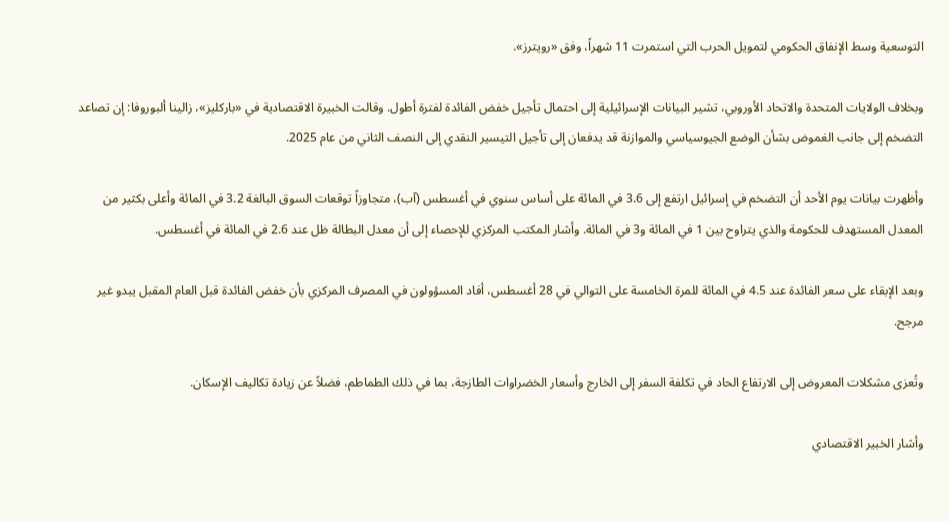التوسعية وسط الإنفاق الحكومي لتمويل الحرب التي استمرت 11 شهراً، وفق «رويترز».

وبخلاف الولايات المتحدة والاتحاد الأوروبي، تشير البيانات الإسرائيلية إلى احتمال تأجيل خفض الفائدة لفترة أطول. وقالت الخبيرة الاقتصادية في «باركليز»، زالينا ألبوروفا: إن تصاعد التضخم إلى جانب الغموض بشأن الوضع الجيوسياسي والموازنة قد يدفعان إلى تأجيل التيسير النقدي إلى النصف الثاني من عام 2025.

وأظهرت بيانات يوم الأحد أن التضخم في إسرائيل ارتفع إلى 3.6 في المائة على أساس سنوي في أغسطس (آب)، متجاوزاً توقعات السوق البالغة 3.2 في المائة وأعلى بكثير من المعدل المستهدف للحكومة والذي يتراوح بين 1 في المائة و3 في المائة. وأشار المكتب المركزي للإحصاء إلى أن معدل البطالة ظل عند 2.6 في المائة في أغسطس.

وبعد الإبقاء على سعر الفائدة عند 4.5 في المائة للمرة الخامسة على التوالي في 28 أغسطس، أفاد المسؤولون في المصرف المركزي بأن خفض الفائدة قبل العام المقبل يبدو غير مرجح.

وتُعزى مشكلات المعروض إلى الارتفاع الحاد في تكلفة السفر إلى الخارج وأسعار الخضراوات الطازجة، بما في ذلك الطماطم، فضلاً عن زيادة تكاليف الإسكان.

وأشار الخبير الاقتصادي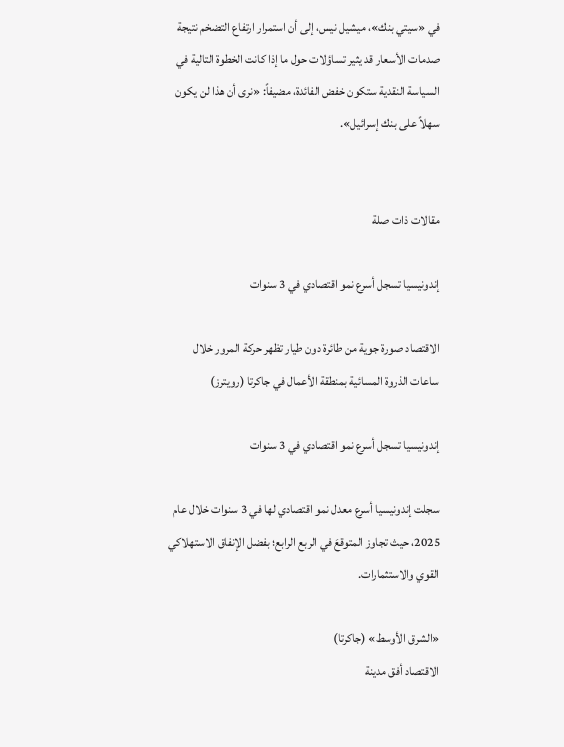في «سيتي بنك»، ميشيل نيس، إلى أن استمرار ارتفاع التضخم نتيجة صدمات الأسعار قد يثير تساؤلات حول ما إذا كانت الخطوة التالية في السياسة النقدية ستكون خفض الفائدة، مضيفاً: «نرى أن هذا لن يكون سهلاً على بنك إسرائيل».


مقالات ذات صلة

إندونيسيا تسجل أسرع نمو اقتصادي في 3 سنوات

الاقتصاد صورة جوية من طائرة دون طيار تظهر حركة المرور خلال ساعات الذروة المسائية بمنطقة الأعمال في جاكرتا (رويترز)

إندونيسيا تسجل أسرع نمو اقتصادي في 3 سنوات

سجلت إندونيسيا أسرع معدل نمو اقتصادي لها في 3 سنوات خلال عام 2025، حيث تجاوز المتوقعَ في الربع الرابع؛ بفضل الإنفاق الاستهلاكي القوي والاستثمارات.

«الشرق الأوسط» (جاكرتا)
الاقتصاد أفق مدينة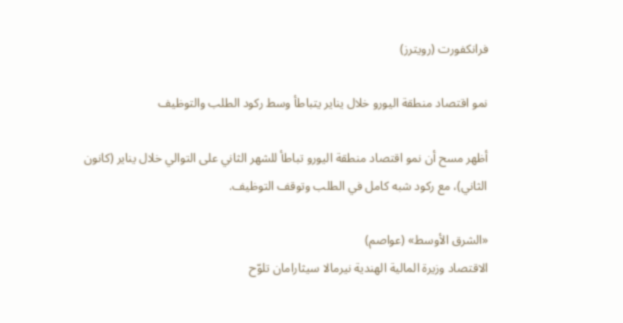فرانكفورت (رويترز)

نمو اقتصاد منطقة اليورو خلال يناير يتباطأ وسط ركود الطلب والتوظيف

أظهر مسح أن نمو اقتصاد منطقة اليورو تباطأ للشهر الثاني على التوالي خلال يناير (كانون الثاني)، مع ركود شبه كامل في الطلب وتوقف التوظيف.

«الشرق الأوسط» (عواصم)
الاقتصاد وزيرة المالية الهندية نيرمالا سيثارامان تلوّح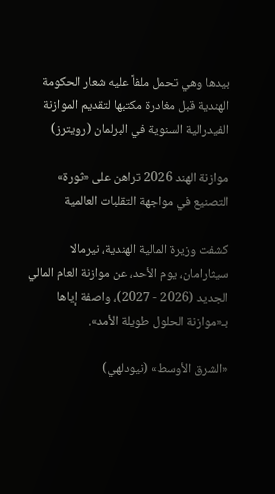بيدها وهي تحمل ملفاً عليه شعار الحكومة الهندية قبل مغادرة مكتبها لتقديم الموازنة الفيدرالية السنوية في البرلمان (رويترز)

موازنة الهند 2026 تراهن على «ثورة» التصنيع في مواجهة التقلبات العالمية

كشفت وزيرة المالية الهندية، نيرمالا سيثارامان، يوم الأحد، عن موازنة العام المالي الجديد (2026 - 2027)، واصفة إياها بـ«موازنة الحلول طويلة الأمد».

«الشرق الأوسط» (نيودلهي)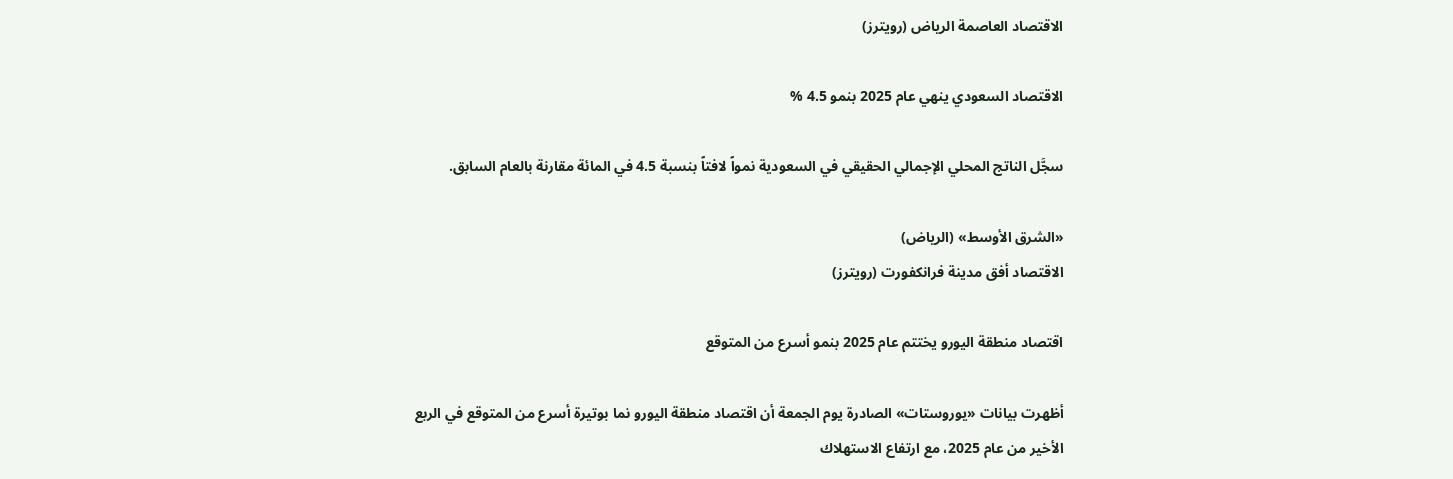الاقتصاد العاصمة الرياض (رويترز)

الاقتصاد السعودي ينهي عام 2025 بنمو 4.5 %

سجَّل الناتج المحلي الإجمالي الحقيقي في السعودية نمواً لافتاً بنسبة 4.5 في المائة مقارنة بالعام السابق.

«الشرق الأوسط» (الرياض)
الاقتصاد أفق مدينة فرانكفورت (رويترز)

اقتصاد منطقة اليورو يختتم عام 2025 بنمو أسرع من المتوقع

أظهرت بيانات «يوروستات» الصادرة يوم الجمعة أن اقتصاد منطقة اليورو نما بوتيرة أسرع من المتوقع في الربع الأخير من عام 2025، مع ارتفاع الاستهلاك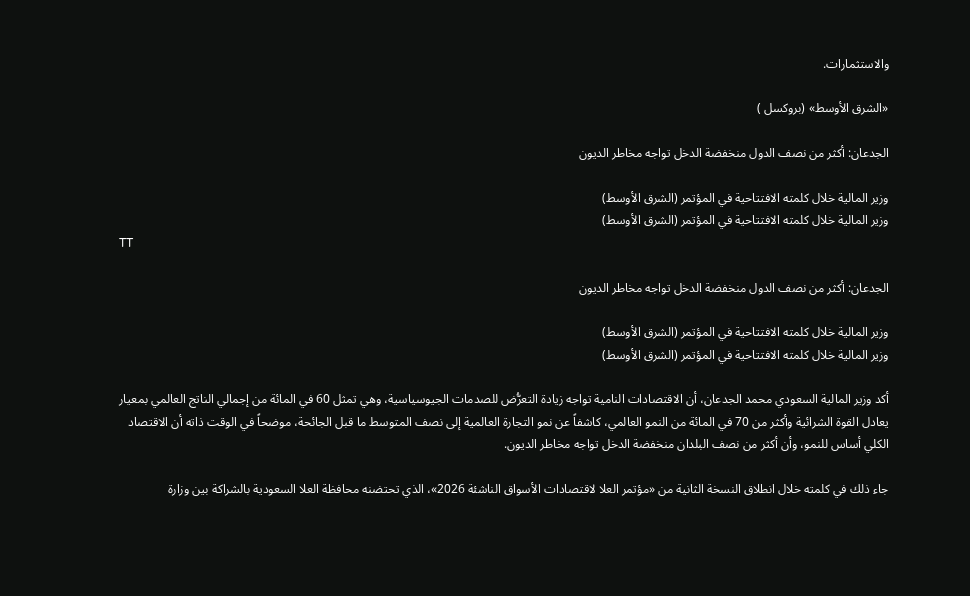والاستثمارات.

«الشرق الأوسط» (بروكسل )

الجدعان: أكثر من نصف الدول منخفضة الدخل تواجه مخاطر الديون

وزير المالية خلال كلمته الافتتاحية في المؤتمر (الشرق الأوسط)
وزير المالية خلال كلمته الافتتاحية في المؤتمر (الشرق الأوسط)
TT

الجدعان: أكثر من نصف الدول منخفضة الدخل تواجه مخاطر الديون

وزير المالية خلال كلمته الافتتاحية في المؤتمر (الشرق الأوسط)
وزير المالية خلال كلمته الافتتاحية في المؤتمر (الشرق الأوسط)

أكد وزير المالية السعودي محمد الجدعان، أن الاقتصادات النامية تواجه زيادة التعرُّض للصدمات الجيوسياسية، وهي تمثل 60 في المائة من إجمالي الناتج العالمي بمعيار يعادل القوة الشرائية وأكثر من 70 في المائة من النمو العالمي، كاشفاً عن نمو التجارة العالمية إلى نصف المتوسط ما قبل الجائحة، موضحاً في الوقت ذاته أن الاقتصاد الكلي أساس للنمو، وأن أكثر من نصف البلدان منخفضة الدخل تواجه مخاطر الديون.

جاء ذلك في كلمته خلال انطلاق النسخة الثانية من «مؤتمر العلا لاقتصادات الأسواق الناشئة 2026»، الذي تحتضنه محافظة العلا السعودية بالشراكة بين وزارة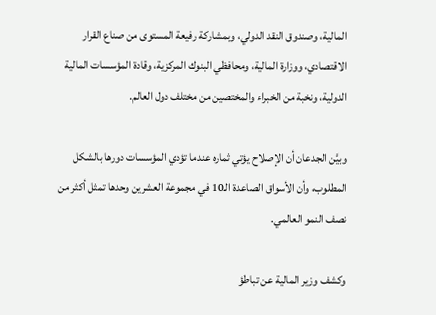المالية، وصندوق النقد الدولي، وبمشاركة رفيعة المستوى من صناع القرار الاقتصادي، ووزارة المالية، ومحافظي البنوك المركزية، وقادة المؤسسات المالية الدولية، ونخبة من الخبراء والمختصين من مختلف دول العالم.

وبيَّن الجدعان أن الإصلاح يؤتي ثماره عندما تؤدي المؤسسات دورها بالشكل المطلوب، وأن الأسواق الصاعدة الـ10 في مجموعة العشرين وحدها تمثل أكثر من نصف النمو العالمي.

وكشف وزير المالية عن تباطؤ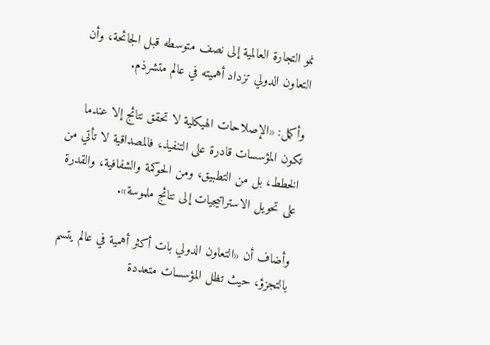نمو التجارة العالمية إلى نصف متوسطه قبل الجائحة، وأن التعاون الدولي تزداد أهميته في عالم متشرذم.

وأكمل: «الإصلاحات الهيكلية لا تحقق نتائج إلا عندما تكون المؤسسات قادرة على التنفيذ، فالمصداقية لا تأتي من الخطط، بل من التطبيق، ومن الحوكمة والشفافية، والقدرة على تحويل الاستراتيجيات إلى نتائج ملموسة».

وأضاف أن «التعاون الدولي بات أكثر أهمية في عالم يتسم بالتجزؤ، حيث تظل المؤسسات متعددة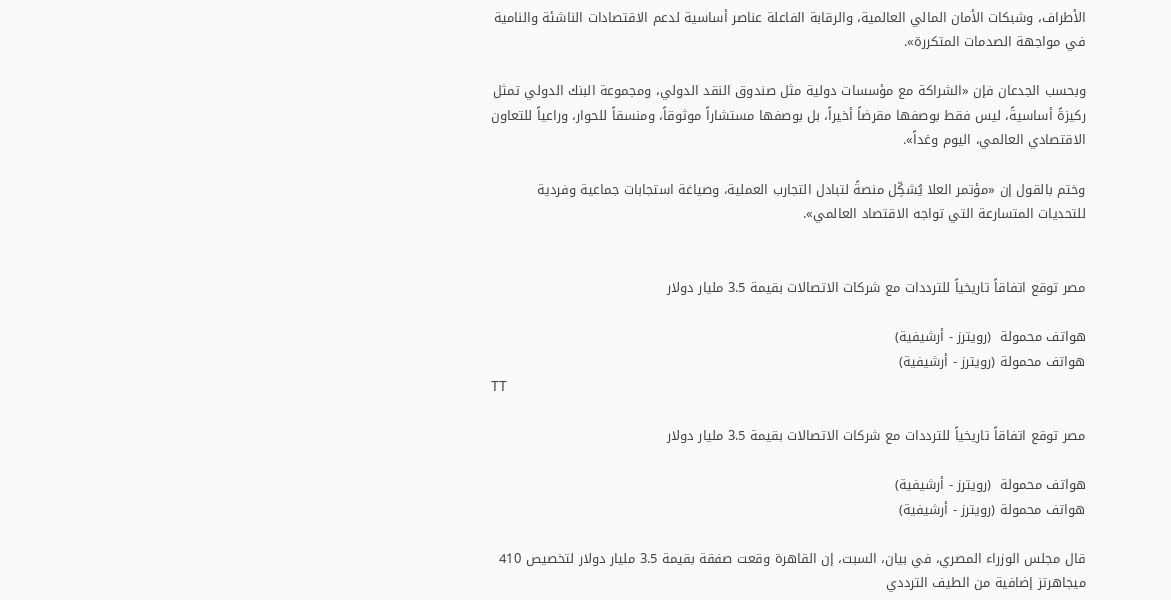الأطراف، وشبكات الأمان المالي العالمية، والرقابة الفاعلة عناصر أساسية لدعم الاقتصادات الناشئة والنامية في مواجهة الصدمات المتكررة».

وبحسب الجدعان فإن «الشراكة مع مؤسسات دولية مثل صندوق النقد الدولي، ومجموعة البنك الدولي تمثل ركيزةً أساسيةً، ليس فقط بوصفها مقرضاً أخيراً، بل بوصفها مستشاراً موثوقاً، ومنسقاً للحوار، وراعياً للتعاون الاقتصادي العالمي، اليوم وغداً».

وختم بالقول إن «مؤتمر العلا يُشكِّل منصةً لتبادل التجارب العملية، وصياغة استجابات جماعية وفردية للتحديات المتسارعة التي تواجه الاقتصاد العالمي».


مصر توقع اتفاقاً تاريخياً للترددات مع شركات الاتصالات بقيمة 3.5 مليار دولار

هواتف محمولة  (رويترز - أرشيفية)
هواتف محمولة (رويترز - أرشيفية)
TT

مصر توقع اتفاقاً تاريخياً للترددات مع شركات الاتصالات بقيمة 3.5 مليار دولار

هواتف محمولة  (رويترز - أرشيفية)
هواتف محمولة (رويترز - أرشيفية)

قال مجلس الوزراء المصري، في بيان، السبت، إن القاهرة وقعت صفقة بقيمة 3.5 مليار دولار لتخصيص 410 ميجاهرتز إضافية من الطيف الترددي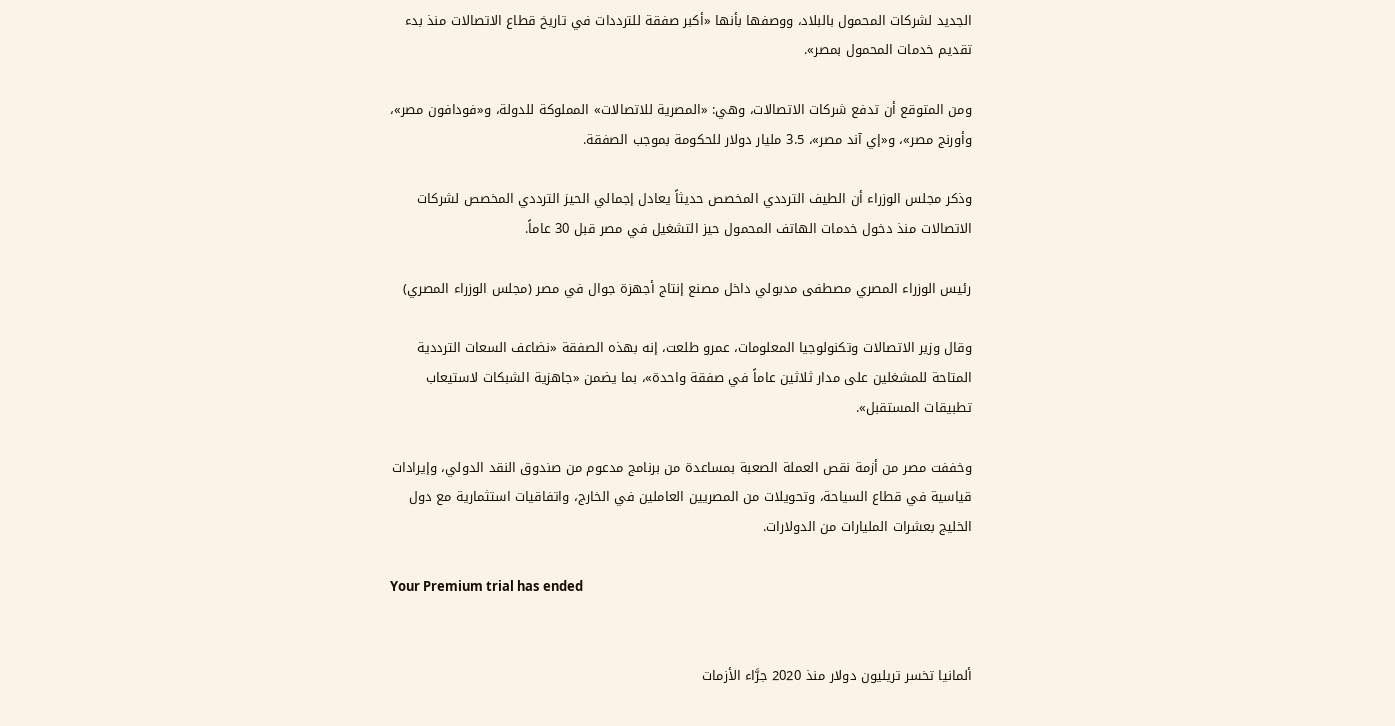الجديد لشركات المحمول بالبلاد، ووصفها بأنها «أكبر صفقة للترددات في تاريخ قطاع الاتصالات منذ بدء تقديم خدمات المحمول بمصر».

ومن المتوقع أن تدفع شركات الاتصالات، وهي: «المصرية للاتصالات» المملوكة للدولة، و«فودافون مصر»، وأورنج مصر»، و«إي آند مصر»، 3.5 مليار دولار للحكومة بموجب الصفقة.

وذكر مجلس الوزراء أن الطيف الترددي المخصص حديثاً يعادل إجمالي الحيز الترددي المخصص لشركات الاتصالات منذ دخول خدمات الهاتف المحمول حيز التشغيل في مصر قبل 30 عاماً.

رئيس الوزراء المصري مصطفى مدبولي داخل مصنع إنتاج أجهزة جوال في مصر (مجلس الوزراء المصري)

وقال وزير الاتصالات وتكنولوجيا المعلومات، عمرو طلعت، إنه بهذه الصفقة «نضاعف السعات الترددية المتاحة للمشغلين على مدار ثلاثين عاماً في صفقة واحدة»، بما يضمن «جاهزية الشبكات لاستيعاب تطبيقات المستقبل».

وخففت مصر من أزمة نقص العملة الصعبة بمساعدة من برنامج مدعوم من صندوق النقد الدولي، وإيرادات قياسية في قطاع السياحة، وتحويلات من المصريين العاملين في الخارج، واتفاقيات استثمارية مع دول الخليج بعشرات المليارات من الدولارات.

Your Premium trial has ended


ألمانيا تخسر تريليون دولار منذ 2020 جرَّاء الأزمات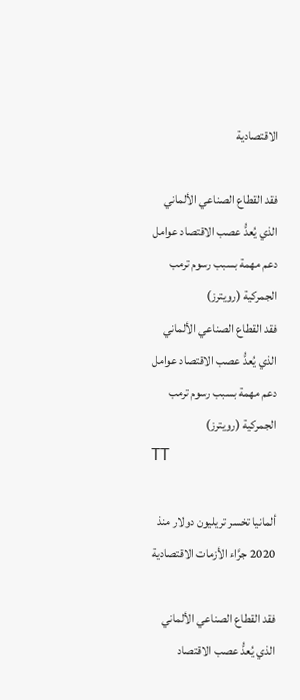الاقتصادية

فقد القطاع الصناعي الألماني الذي يُعدُّ عصب الاقتصاد عوامل دعم مهمة بسبب رسوم ترمب الجمركية (رويترز)
فقد القطاع الصناعي الألماني الذي يُعدُّ عصب الاقتصاد عوامل دعم مهمة بسبب رسوم ترمب الجمركية (رويترز)
TT

ألمانيا تخسر تريليون دولار منذ 2020 جرَّاء الأزمات الاقتصادية

فقد القطاع الصناعي الألماني الذي يُعدُّ عصب الاقتصاد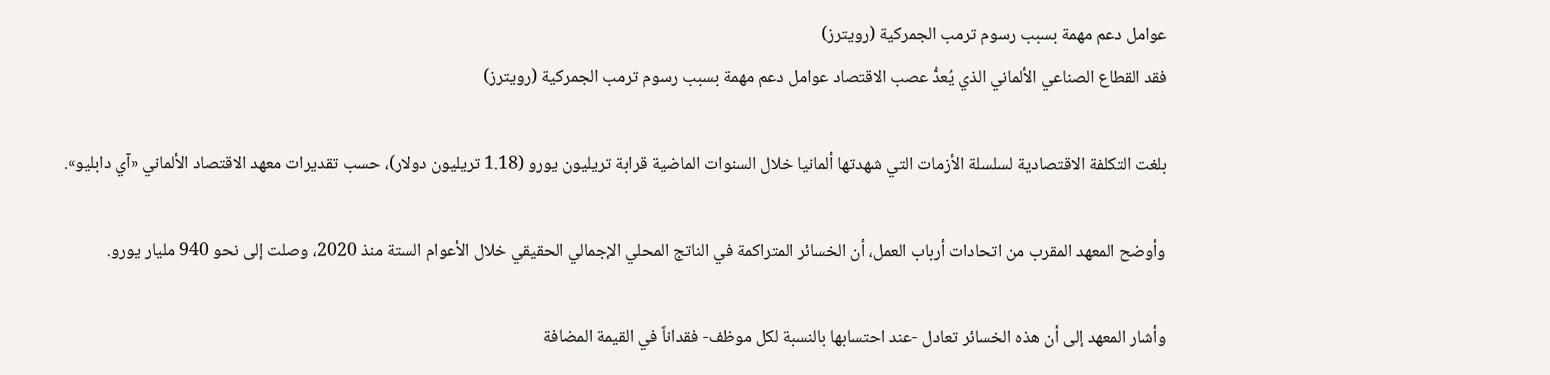عوامل دعم مهمة بسبب رسوم ترمب الجمركية (رويترز)
فقد القطاع الصناعي الألماني الذي يُعدُّ عصب الاقتصاد عوامل دعم مهمة بسبب رسوم ترمب الجمركية (رويترز)

بلغت التكلفة الاقتصادية لسلسلة الأزمات التي شهدتها ألمانيا خلال السنوات الماضية قرابة تريليون يورو (1.18 تريليون دولار)، حسب تقديرات معهد الاقتصاد الألماني «آي دابليو».

وأوضح المعهد المقرب من اتحادات أرباب العمل، أن الخسائر المتراكمة في الناتج المحلي الإجمالي الحقيقي خلال الأعوام الستة منذ 2020، وصلت إلى نحو 940 مليار يورو.

وأشار المعهد إلى أن هذه الخسائر تعادل -عند احتسابها بالنسبة لكل موظف- فقداناً في القيمة المضافة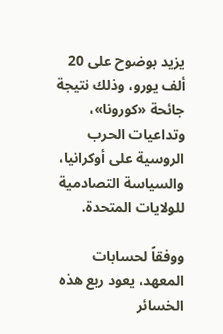يزيد بوضوح على 20 ألف يورو، وذلك نتيجة جائحة «كورونا»، وتداعيات الحرب الروسية على أوكرانيا، والسياسة التصادمية للولايات المتحدة.

ووفقاً لحسابات المعهد، يعود ربع هذه الخسائر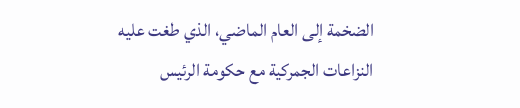الضخمة إلى العام الماضي، الذي طغت عليه النزاعات الجمركية مع حكومة الرئيس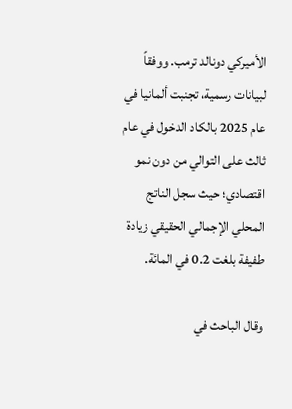الأميركي دونالد ترمب. ووفقاً لبيانات رسمية، تجنبت ألمانيا في عام 2025 بالكاد الدخول في عام ثالث على التوالي من دون نمو اقتصادي؛ حيث سجل الناتج المحلي الإجمالي الحقيقي زيادة طفيفة بلغت 0.2 في المائة.

وقال الباحث في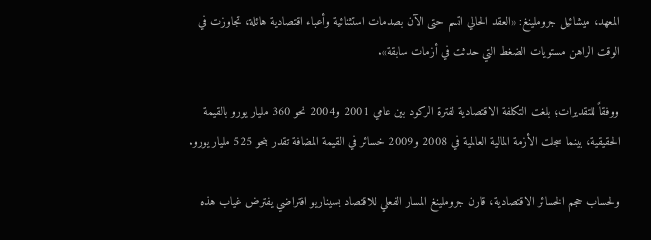المعهد، ميشائيل جروملينغ: «العقد الحالي اتسم حتى الآن بصدمات استثنائية وأعباء اقتصادية هائلة، تجاوزت في الوقت الراهن مستويات الضغط التي حدثت في أزمات سابقة».

ووفقاً للتقديرات؛ بلغت التكلفة الاقتصادية لفترة الركود بين عامي 2001 و2004 نحو 360 مليار يورو بالقيمة الحقيقية، بينما سجلت الأزمة المالية العالمية في 2008 و2009 خسائر في القيمة المضافة تقدر بنحو 525 مليار يورو.

ولحساب حجم الخسائر الاقتصادية، قارن جروملينغ المسار الفعلي للاقتصاد بسيناريو افتراضي يفترض غياب هذه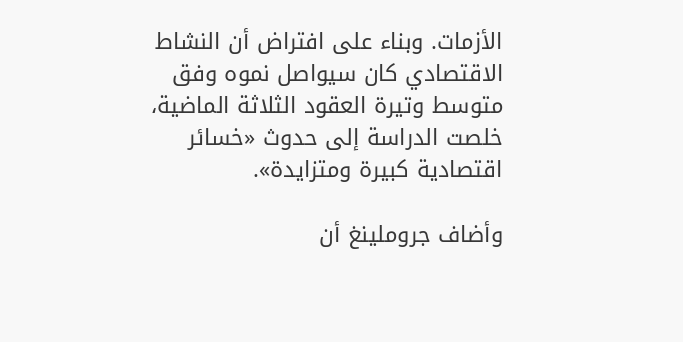الأزمات. وبناء على افتراض أن النشاط الاقتصادي كان سيواصل نموه وفق متوسط وتيرة العقود الثلاثة الماضية، خلصت الدراسة إلى حدوث «خسائر اقتصادية كبيرة ومتزايدة».

وأضاف جروملينغ أن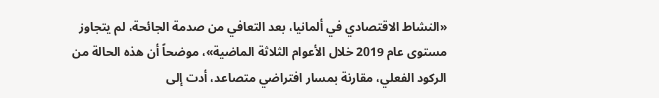«النشاط الاقتصادي في ألمانيا، بعد التعافي من صدمة الجائحة، لم يتجاوز مستوى عام 2019 خلال الأعوام الثلاثة الماضية»، موضحاً أن هذه الحالة من الركود الفعلي، مقارنة بمسار افتراضي متصاعد، أدت إلى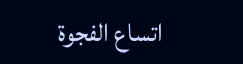اتساع الفجوة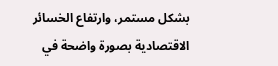بشكل مستمر، وارتفاع الخسائر الاقتصادية بصورة واضحة في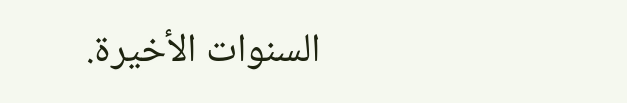السنوات الأخيرة.